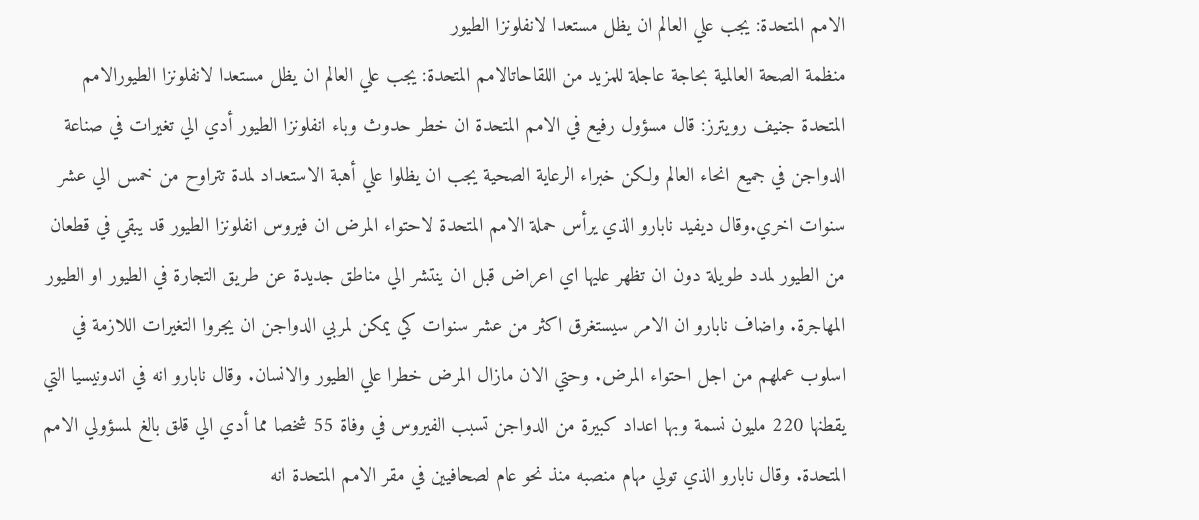الامم المتحدة: يجب علي العالم ان يظل مستعدا لانفلونزا الطيور
منظمة الصحة العالمية بحاجة عاجلة للمزيد من اللقاحاتالامم المتحدة: يجب علي العالم ان يظل مستعدا لانفلونزا الطيورالامم المتحدة جنيف رويترز: قال مسؤول رفيع في الامم المتحدة ان خطر حدوث وباء انفلونزا الطيور أدي الي تغيرات في صناعة الدواجن في جميع انحاء العالم ولكن خبراء الرعاية الصحية يجب ان يظلوا علي أهبة الاستعداد لمدة تتراوح من خمس الي عشر سنوات اخري.وقال ديفيد نابارو الذي يرأس حملة الامم المتحدة لاحتواء المرض ان فيروس انفلونزا الطيور قد يبقي في قطعان من الطيور لمدد طويلة دون ان تظهر عليها اي اعراض قبل ان ينتشر الي مناطق جديدة عن طريق التجارة في الطيور او الطيور المهاجرة. واضاف نابارو ان الامر سيستغرق اكثر من عشر سنوات كي يمكن لمربي الدواجن ان يجروا التغيرات اللازمة في اسلوب عملهم من اجل احتواء المرض. وحتي الان مازال المرض خطرا علي الطيور والانسان. وقال نابارو انه في اندونيسيا التي يقطنها 220 مليون نسمة وبها اعداد كبيرة من الدواجن تسبب الفيروس في وفاة 55 شخصا مما أدي الي قلق بالغ لمسؤولي الامم المتحدة. وقال نابارو الذي تولي مهام منصبه منذ نحو عام لصحافيين في مقر الامم المتحدة انه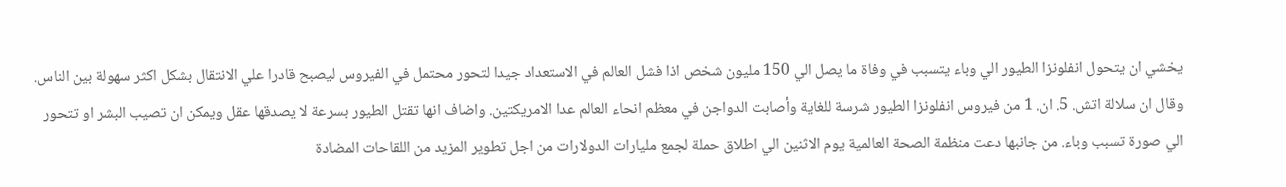يخشي ان يتحول انفلونزا الطيور الي وباء يتسبب في وفاة ما يصل الي 150 مليون شخص اذا فشل العالم في الاستعداد جيدا لتحور محتمل في الفيروس ليصبح قادرا علي الانتقال بشكل اكثر سهولة بين الناس. وقال ان سلالة اتش. 5. ان. 1 من فيروس انفلونزا الطيور شرسة للغاية وأصابت الدواجن في معظم انحاء العالم عدا الامريكتين. واضاف انها تقتل الطيور بسرعة لا يصدقها عقل ويمكن ان تصيب البشر او تتحور الي صورة تسبب وباء. من جانبها دعت منظمة الصحة العالمية يوم الاثنين الي اطلاق حملة لجمع مليارات الدولارات من اجل تطوير المزيد من اللقاحات المضادة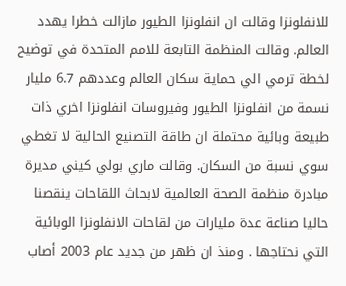للانفلونزا وقالت ان انفلونزا الطيور مازالت خطرا يهدد العالم. وقالت المنظمة التابعة للامم المتحدة في توضيح لخطة ترمي الي حماية سكان العالم وعددهم 6.7 مليار نسمة من انفلونزا الطيور وفيروسات انفلونزا اخري ذات طبيعة وبائية محتملة ان طاقة التصنيع الحالية لا تغطي سوي نسبة من السكان. وقالت ماري بولي كيني مديرة مبادرة منظمة الصحة العالمية لابحاث اللقاحات ينقصنا حاليا صناعة عدة مليارات من لقاحات الانفلونزا الوبائية التي نحتاجها . ومنذ ان ظهر من جديد عام 2003 أصاب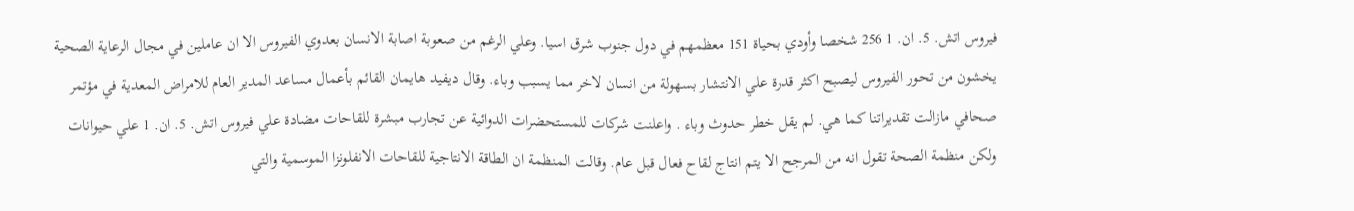فيروس اتش. 5. ان. 1 256 شخصا وأودي بحياة 151 معظمهم في دول جنوب شرق اسيا. وعلي الرغم من صعوبة اصابة الانسان بعدوي الفيروس الا ان عاملين في مجال الرعاية الصحية يخشون من تحور الفيروس ليصبح اكثر قدرة علي الانتشار بسهولة من انسان لاخر مما يسبب وباء. وقال ديفيد هايمان القائم بأعمال مساعد المدير العام للامراض المعدية في مؤتمر صحافي مازالت تقديراتنا كما هي. لم يقل خطر حدوث وباء . واعلنت شركات للمستحضرات الدوائية عن تجارب مبشرة للقاحات مضادة علي فيروس اتش. 5. ان. 1 علي حيوانات ولكن منظمة الصحة تقول انه من المرجح الا يتم انتاج لقاح فعال قبل عام. وقالت المنظمة ان الطاقة الانتاجية للقاحات الانفلونزا الموسمية والتي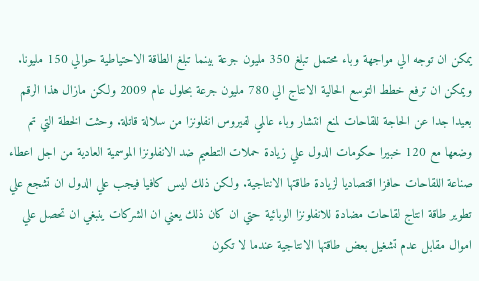يمكن ان توجه الي مواجهة وباء محتمل تبلغ 350 مليون جرعة بينما تبلغ الطاقة الاحتياطية حوالي 150 مليونا. ويمكن ان ترفع خطط التوسع الحالية الانتاج الي 780 مليون جرعة بحلول عام 2009 ولكن مازال هذا الرقم بعيدا جدا عن الحاجة للقاحات لمنع انتشار وباء عالمي لفيروس انفلونزا من سلالة قاتلة. وحثت الخطة التي تم وضعها مع 120 خبيرا حكومات الدول علي زيادة حملات التطعيم ضد الانفلونزا الموسمية العادية من اجل اعطاء صناعة اللقاحات حافزا اقتصاديا لزيادة طاقتها الانتاجية. ولكن ذلك ليس كافيا فيجب علي الدول ان تشجع علي تطوير طاقة انتاج لقاحات مضادة للانفلونزا الوبائية حتي ان كان ذلك يعني ان الشركات ينبغي ان تحصل علي اموال مقابل عدم تشغيل بعض طاقتها الانتاجية عندما لا تكون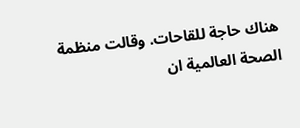هناك حاجة للقاحات. وقالت منظمة الصحة العالمية ان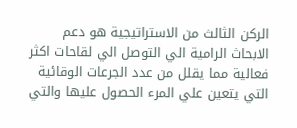الركن الثالث من الاستراتيجية هو دعم الابحاث الرامية الي التوصل الي لقاحات اكثر فعالية مما يقلل من عدد الجرعات الوقائية التي يتعين علي المرء الحصول عليها والتي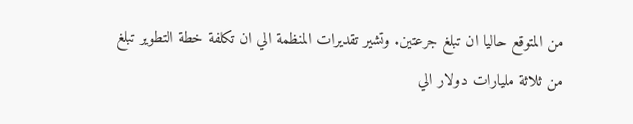من المتوقع حاليا ان تبلغ جرعتين. وتشير تقديرات المنظمة الي ان تكلفة خطة التطوير تبلغ من ثلاثة مليارات دولار الي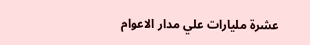عشرة مليارات علي مدار الاعوام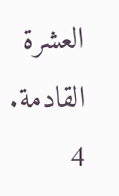العشرة القادمة. 4